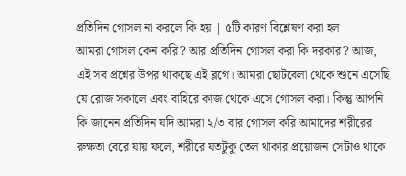প্রতিদিন গোসল না করলে কি হয় | ৫টি কারণ বিশ্লেষণ করা হল
আমরা গোসল কেন করি? আর প্রতিদিন গোসল করা কি দরকার? আজ, এই সব প্রশ্নের উপর থাকছে এই ব্লগে। আমরা ছোটবেলা থেকে শুনে এসেছি যে রোজ সকালে এবং বাহিরে কাজ থেকে এসে গোসল করা। কিন্তু আপনি কি জানেন প্রতিদিন যদি আমরা ২/৩ বার গোসল করি আমাদের শরীরের রুক্ষতা বেরে যায় ফলে, শরীরে যতটুকু তেল থাকার প্রয়োজন সেটাও থাকে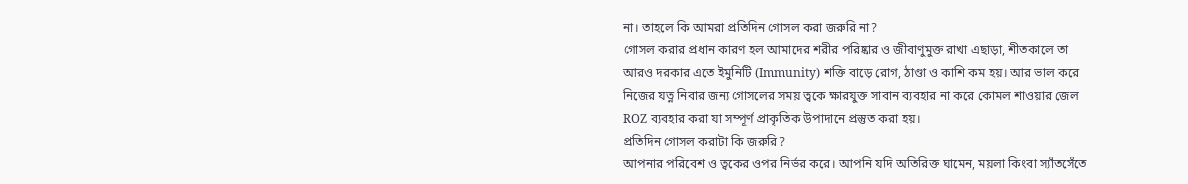না। তাহলে কি আমরা প্রতিদিন গোসল করা জরুরি না?
গোসল করার প্রধান কারণ হল আমাদের শরীর পরিষ্কার ও জীবাণুমুক্ত রাখা এছাড়া, শীতকালে তা আরও দরকার এতে ইমুনিটি (Immunity) শক্তি বাড়ে রোগ, ঠাণ্ডা ও কাশি কম হয়। আর ভাল করে নিজের যত্ন নিবার জন্য গোসলের সময় ত্বকে ক্ষারযুক্ত সাবান ব্যবহার না করে কোমল শাওয়ার জেল ROZ ব্যবহার করা যা সম্পূর্ণ প্রাকৃতিক উপাদানে প্রস্তুত করা হয়।
প্রতিদিন গোসল করাটা কি জরুরি?
আপনার পরিবেশ ও ত্বকের ওপর নির্ভর করে। আপনি যদি অতিরিক্ত ঘামেন, ময়লা কিংবা স্যাঁতসেঁতে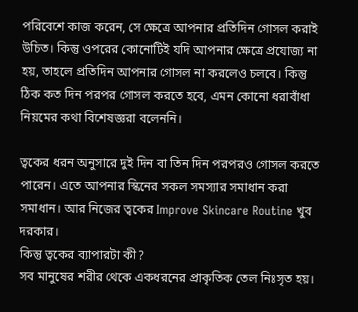পরিবেশে কাজ করেন, সে ক্ষেত্রে আপনার প্রতিদিন গোসল করাই উচিত। কিন্তু ওপরের কোনোটিই যদি আপনার ক্ষেত্রে প্রযোজ্য না হয়, তাহলে প্রতিদিন আপনার গোসল না করলেও চলবে। কিন্তু ঠিক কত দিন পরপর গোসল করতে হবে, এমন কোনো ধরাবাঁধা নিয়মের কথা বিশেষজ্ঞরা বলেননি।

ত্বকের ধরন অনুসারে দুই দিন বা তিন দিন পরপরও গোসল করতে পারেন। এতে আপনার স্কিনের সকল সমস্যার সমাধান করা সমাধান। আর নিজের ত্বকের Improve Skincare Routine খুব দরকার।
কিন্তু ত্বকের ব্যাপারটা কী?
সব মানুষের শরীর থেকে একধরনের প্রাকৃতিক তেল নিঃসৃত হয়।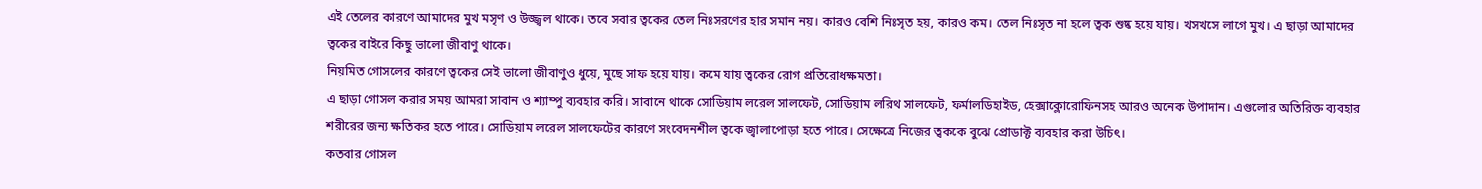এই তেলের কারণে আমাদের মুখ মসৃণ ও উজ্জ্বল থাকে। তবে সবার ত্বকের তেল নিঃসরণের হার সমান নয়। কারও বেশি নিঃসৃত হয়, কারও কম। তেল নিঃসৃত না হলে ত্বক শুষ্ক হয়ে যায়। খসখসে লাগে মুখ। এ ছাড়া আমাদের ত্বকের বাইরে কিছু ভালো জীবাণু থাকে।
নিয়মিত গোসলের কারণে ত্বকের সেই ভালো জীবাণুও ধুয়ে, মুছে সাফ হয়ে যায়। কমে যায় ত্বকের রোগ প্রতিরোধক্ষমতা।
এ ছাড়া গোসল করার সময় আমরা সাবান ও শ্যাম্পু ব্যবহার করি। সাবানে থাকে সোডিয়াম লরেল সালফেট, সোডিয়াম লরিথ সালফেট, ফর্মালডিহাইড, হেক্সাক্লোরোফিনসহ আরও অনেক উপাদান। এগুলোর অতিরিক্ত ব্যবহার শরীরের জন্য ক্ষতিকর হতে পারে। সোডিয়াম লরেল সালফেটের কারণে সংবেদনশীল ত্বকে জ্বালাপোড়া হতে পারে। সেক্ষেত্রে নিজের ত্বককে বুঝে প্রোডাক্ট ব্যবহার করা উচিৎ।
কতবার গোসল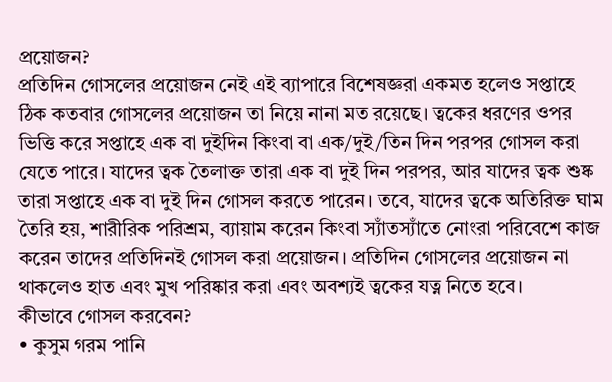প্রয়োজন?
প্রতিদিন গোসলের প্রয়োজন নেই এই ব্যাপারে বিশেষজ্ঞরা একমত হলেও সপ্তাহে ঠিক কতবার গোসলের প্রয়োজন তা নিয়ে নানা মত রয়েছে। ত্বকের ধরণের ওপর ভিত্তি করে সপ্তাহে এক বা দুইদিন কিংবা বা এক/দুই/তিন দিন পরপর গোসল করা যেতে পারে। যাদের ত্বক তৈলাক্ত তারা এক বা দুই দিন পরপর, আর যাদের ত্বক শুষ্ক তারা সপ্তাহে এক বা দুই দিন গোসল করতে পারেন। তবে, যাদের ত্বকে অতিরিক্ত ঘাম তৈরি হয়, শারীরিক পরিশ্রম, ব্যায়াম করেন কিংবা স্যাঁতস্যাঁতে নোংরা পরিবেশে কাজ করেন তাদের প্রতিদিনই গোসল করা প্রয়োজন। প্রতিদিন গোসলের প্রয়োজন না থাকলেও হাত এবং মুখ পরিষ্কার করা এবং অবশ্যই ত্বকের যত্ন নিতে হবে।
কীভাবে গোসল করবেন?
• কুসুম গরম পানি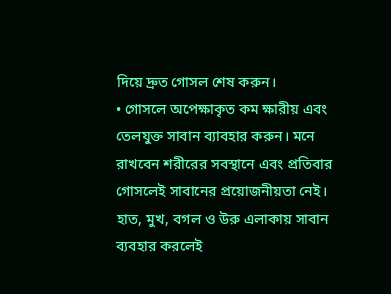দিয়ে দ্রুত গোসল শেষ করুন।
• গোসলে অপেক্ষাকৃত কম ক্ষারীয় এবং তেলযুক্ত সাবান ব্যাবহার করুন। মনে রাখবেন শরীরের সবস্থানে এবং প্রতিবার গোসলেই সাবানের প্রয়োজনীয়তা নেই। হাত, মুখ, বগল ও উরু এলাকায় সাবান ব্যবহার করলেই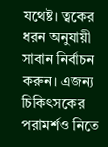যথেষ্ট। ত্বকের ধরন অনুযায়ী সাবান নির্বাচন করুন। এজন্য চিকিৎসকের পরামর্শও নিতে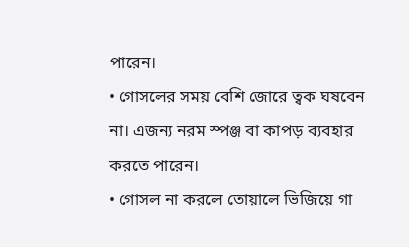পারেন।
• গোসলের সময় বেশি জোরে ত্বক ঘষবেন না। এজন্য নরম স্পঞ্জ বা কাপড় ব্যবহার করতে পারেন।
• গোসল না করলে তোয়ালে ভিজিয়ে গা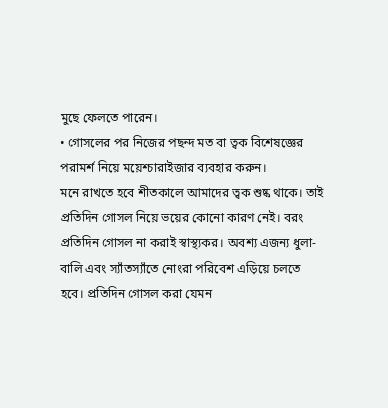মুছে ফেলতে পারেন।
• গোসলের পর নিজের পছন্দ মত বা ত্বক বিশেষজ্ঞের পরামর্শ নিয়ে ময়েশ্চারাইজার ব্যবহার করুন।
মনে রাখতে হবে শীতকালে আমাদের ত্বক শুষ্ক থাকে। তাই প্রতিদিন গোসল নিয়ে ভয়ের কোনো কারণ নেই। বরং প্রতিদিন গোসল না করাই স্বাস্থ্যকর। অবশ্য এজন্য ধুলা-বালি এবং স্যাঁতস্যাঁতে নোংরা পরিবেশ এড়িয়ে চলতে হবে। প্রতিদিন গোসল করা যেমন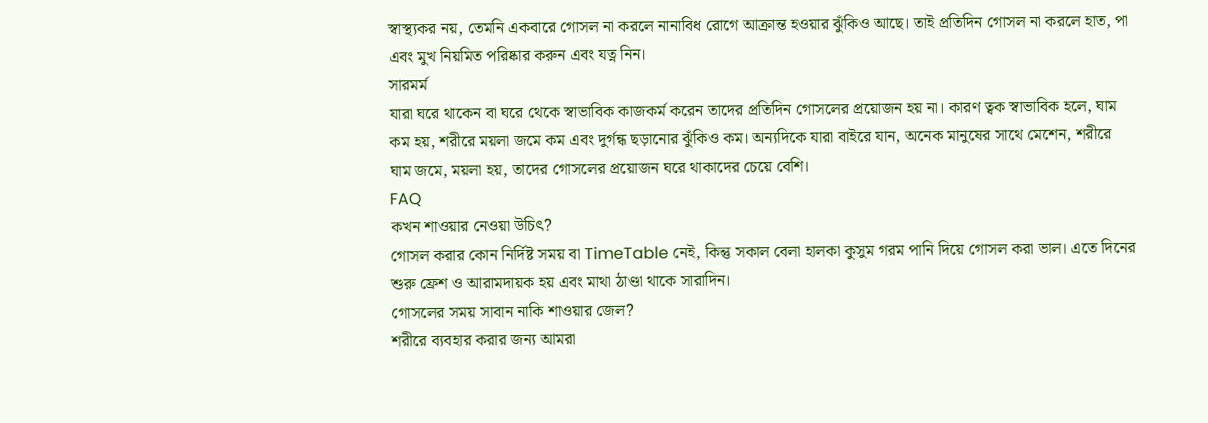স্বাস্থ্যকর নয়, তেমনি একবারে গোসল না করলে নানাবিধ রোগে আক্রান্ত হওয়ার ঝুঁকিও আছে। তাই প্রতিদিন গোসল না করলে হাত, পা এবং মুখ নিয়মিত পরিষ্কার করুন এবং যত্ন নিন।
সারমর্ম
যারা ঘরে থাকেন বা ঘরে থেকে স্বাভাবিক কাজকর্ম করেন তাদের প্রতিদিন গোসলের প্রয়োজন হয় না। কারণ ত্বক স্বাভাবিক হলে, ঘাম কম হয়, শরীরে ময়লা জমে কম এবং দুর্গন্ধ ছড়ানোর ঝুঁকিও কম। অন্যদিকে যারা বাইরে যান, অনেক মানুষের সাথে মেশেন, শরীরে ঘাম জমে, ময়লা হয়, তাদের গোসলের প্রয়োজন ঘরে থাকাদের চেয়ে বেশি।
FAQ
কখন শাওয়ার নেওয়া উচিৎ?
গোসল করার কোন নির্দিষ্ট সময় বা TimeTable নেই, কিন্তু সকাল বেলা হালকা কুসুম গরম পানি দিয়ে গোসল করা ভাল। এতে দিনের শুরু ফ্রেশ ও আরামদায়ক হয় এবং মাথা ঠাণ্ডা থাকে সারাদিন।
গোসলের সময় সাবান নাকি শাওয়ার জেল?
শরীরে ব্যবহার করার জন্য আমরা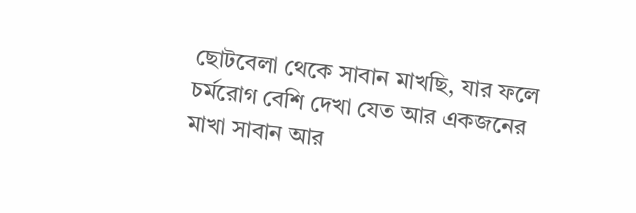ছোটবেলা থেকে সাবান মাখছি, যার ফলে চর্মরোগ বেশি দেখা যেত আর একজনের মাখা সাবান আর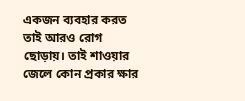একজন ব্যবহার করত তাই আরও রোগ ছোড়ায়। তাই শাওয়ার জেলে কোন প্রকার ক্ষার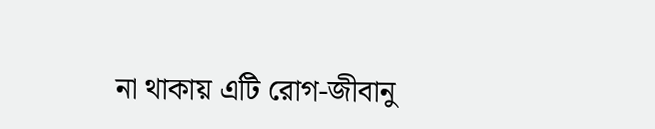না থাকায় এটি রোগ-জীবানু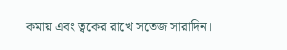কমায় এবং ত্বকের রাখে সতেজ সারাদিন।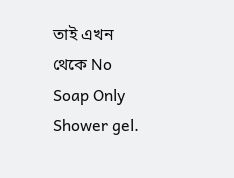তাই এখন থেকে No Soap Only Shower gel.